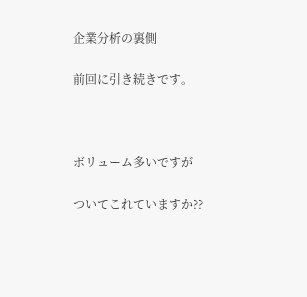企業分析の裏側

前回に引き続きです。



ボリューム多いですが

ついてこれていますか??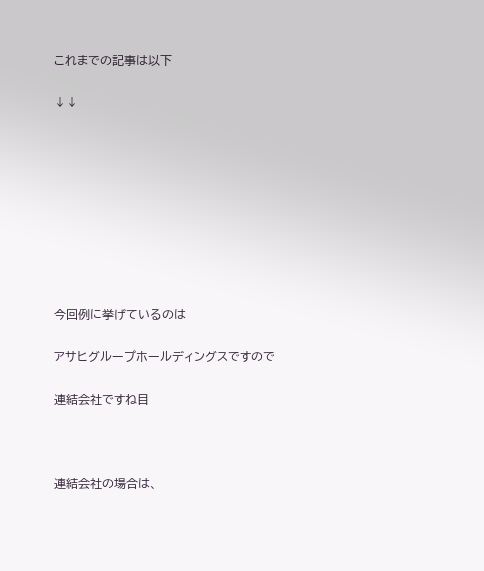これまでの記事は以下

↓↓









今回例に挙げているのは

アサヒグループホールディングスですので

連結会社ですね目



連結会社の場合は、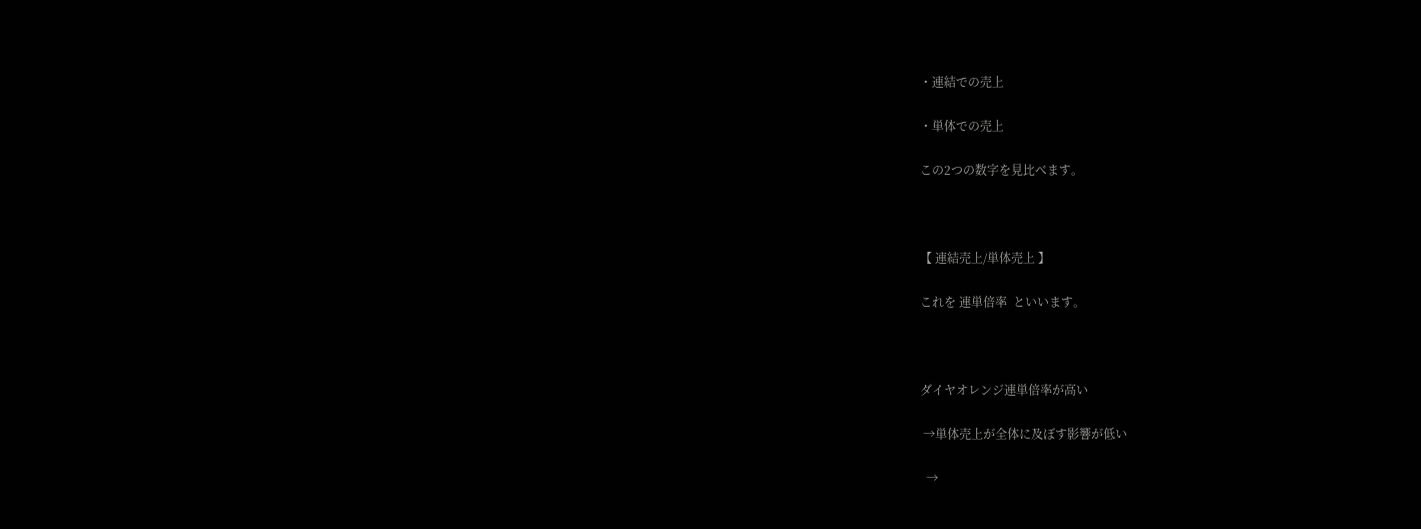・連結での売上

・単体での売上

この2つの数字を見比べます。



【 連結売上/単体売上 】

これを 連単倍率  といいます。



ダイヤオレンジ連単倍率が高い

 →単体売上が全体に及ぼす影響が低い

  →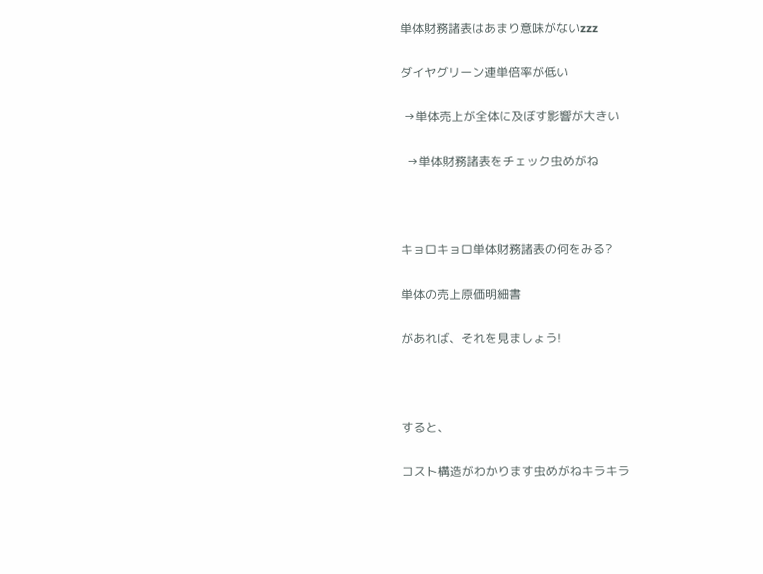単体財務諸表はあまり意味がないzzz

ダイヤグリーン連単倍率が低い

 →単体売上が全体に及ぼす影響が大きい

  →単体財務諸表をチェック虫めがね



キョロキョロ単体財務諸表の何をみる?

単体の売上原価明細書

があれば、それを見ましょう!



すると、

コスト構造がわかります虫めがねキラキラ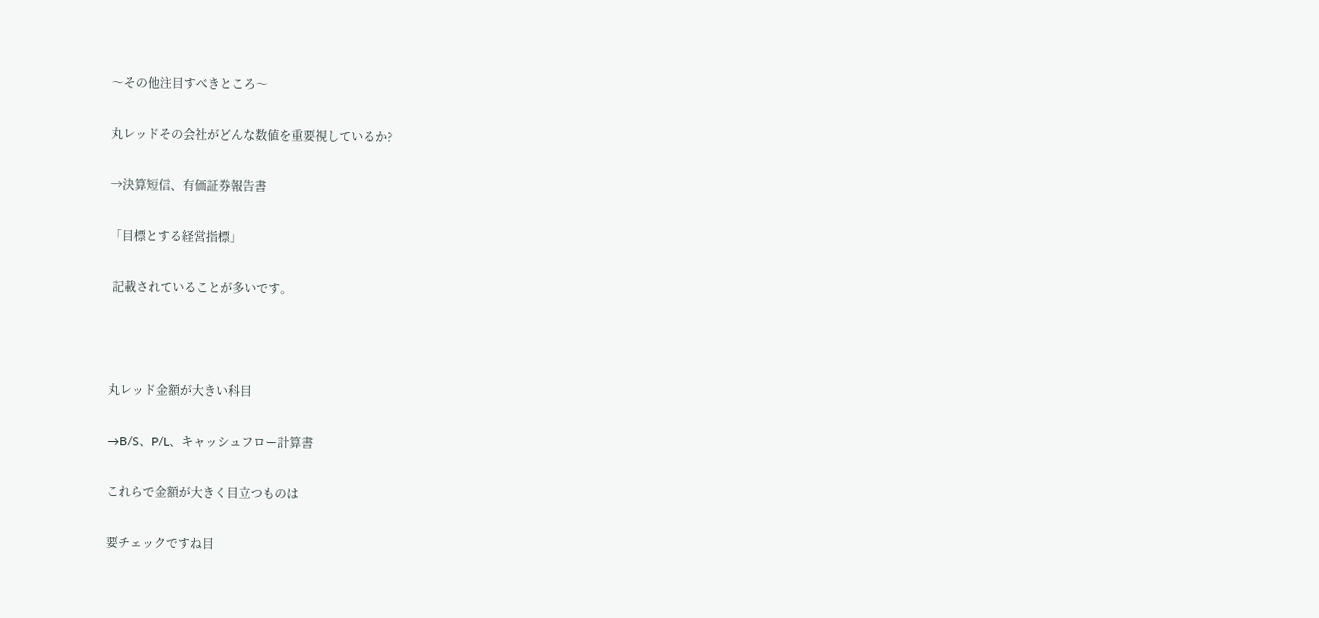〜その他注目すべきところ〜

丸レッドその会社がどんな数値を重要視しているか?

→決算短信、有価証券報告書

「目標とする経営指標」

 記載されていることが多いです。



丸レッド金額が大きい科目

→B/S、P/L、キャッシュフロー計算書

これらで金額が大きく目立つものは

要チェックですね目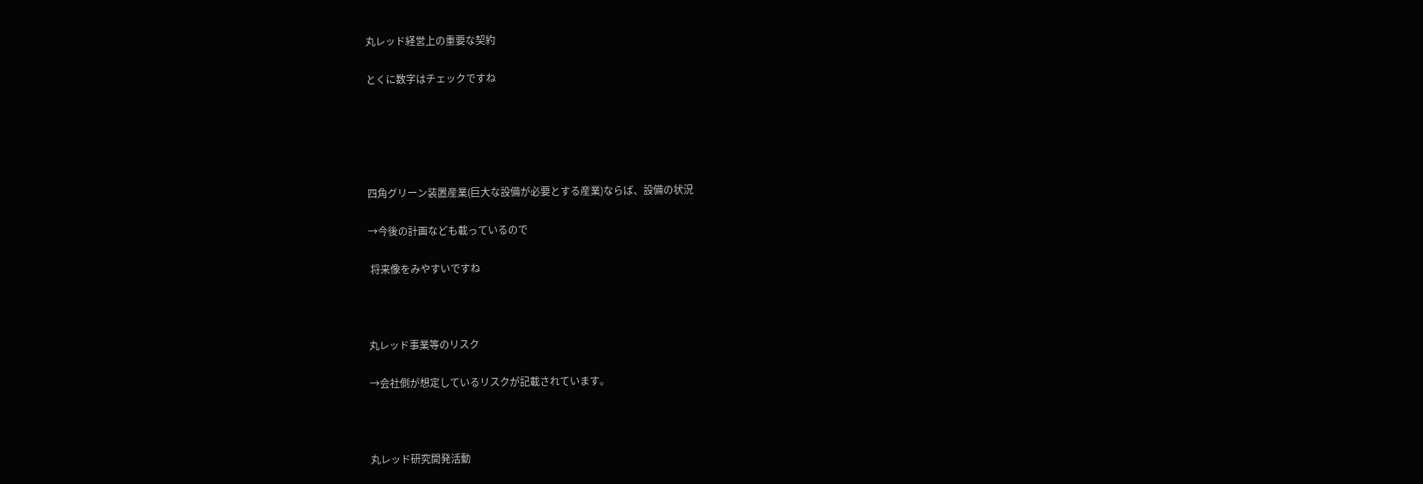丸レッド経営上の重要な契約

とくに数字はチェックですね





四角グリーン装置産業(巨大な設備が必要とする産業)ならば、設備の状況

→今後の計画なども載っているので

 将来像をみやすいですね



丸レッド事業等のリスク

→会社側が想定しているリスクが記載されています。



丸レッド研究開発活動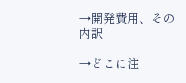→開発費用、その内訳

→どこに注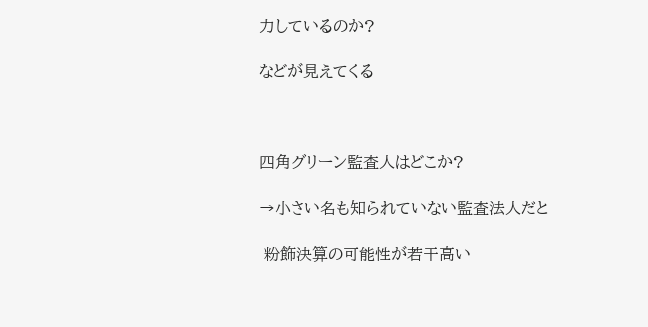力しているのか?

などが見えてくる



四角グリーン監査人はどこか?

→小さい名も知られていない監査法人だと

 粉飾決算の可能性が若干高い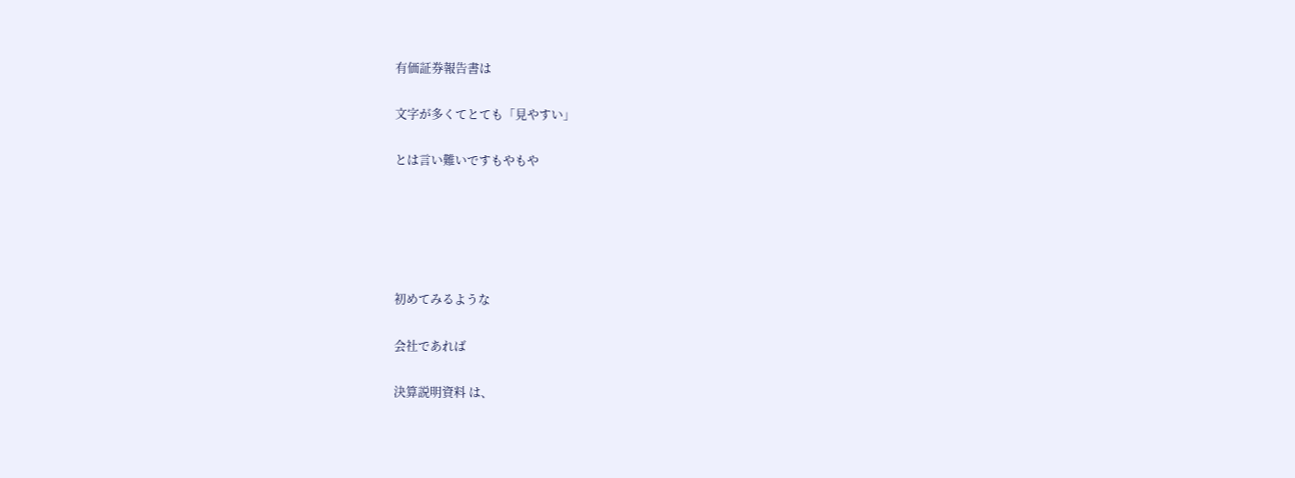有価証券報告書は

文字が多くてとても「見やすい」

とは言い難いですもやもや





初めてみるような

会社であれば

決算説明資料 は、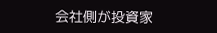会社側が投資家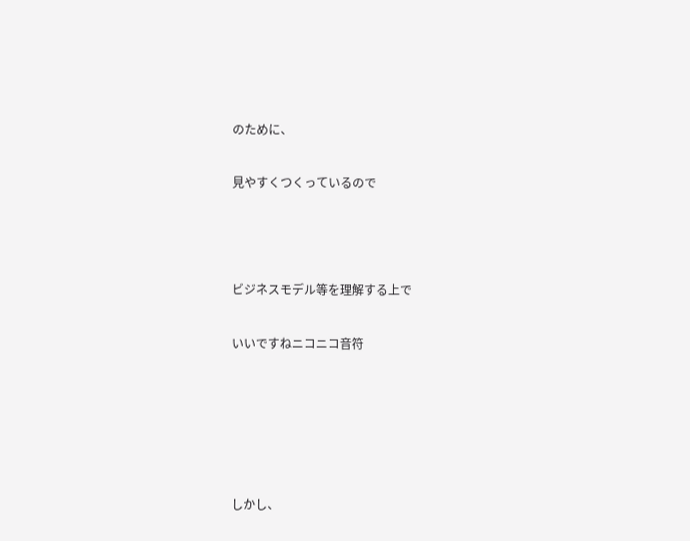のために、

見やすくつくっているので



ビジネスモデル等を理解する上で

いいですねニコニコ音符





しかし、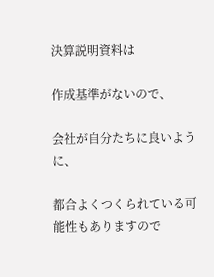決算説明資料は

作成基準がないので、

会社が自分たちに良いように、

都合よくつくられている可能性もありますので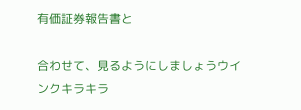有価証券報告書と

合わせて、見るようにしましょうウインクキラキラ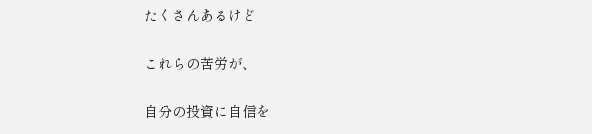たくさんあるけど

これらの苦労が、

自分の投資に自信を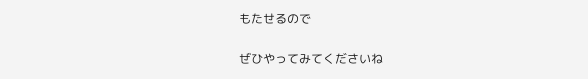もたせるので

ぜひやってみてくださいね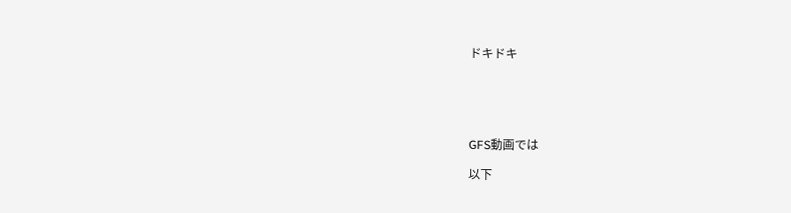ドキドキ





GFS動画では

以下